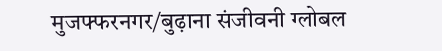मुजफ्फरनगर/बुढ़ाना संजीवनी ग्लोबल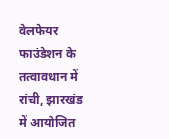वेलफेयर फाउंडेशन के तत्वावधान में रांची, झारखंड में आयोजित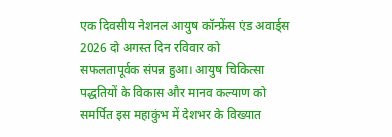एक दिवसीय नेशनल आयुष कॉन्फ्रेंस एंड अवार्ड्स 2026 दो अगस्त दिन रविवार को
सफलतापूर्वक संपन्न हुआ। आयुष चिकित्सा पद्धतियों के विकास और मानव कल्याण को समर्पित इस महाकुंभ में देशभर के विख्यात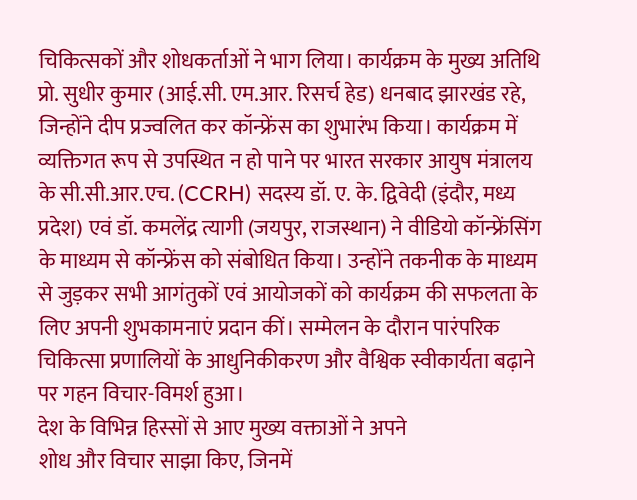चिकित्सकों और शोधकर्ताओं ने भाग लिया। कार्यक्रम के मुख्य अतिथि प्रो. सुधीर कुमार (आई.सी. एम.आर. रिसर्च हेड) धनबाद झारखंड रहे, जिन्होंने दीप प्रज्वलित कर कॉन्फ्रेंस का शुभारंभ किया। कार्यक्रम में व्यक्तिगत रूप से उपस्थित न हो पाने पर भारत सरकार आयुष मंत्रालय के सी.सी.आर.एच. (CCRH) सदस्य डॉ. ए. के. द्विवेदी (इंदौर, मध्य प्रदेश) एवं डॉ. कमलेंद्र त्यागी (जयपुर, राजस्थान) ने वीडियो कॉन्फ्रेंसिंग के माध्यम से कॉन्फ्रेंस को संबोधित किया। उन्होंने तकनीक के माध्यम से जुड़कर सभी आगंतुकों एवं आयोजकों को कार्यक्रम की सफलता के लिए अपनी शुभकामनाएं प्रदान कीं। सम्मेलन के दौरान पारंपरिक चिकित्सा प्रणालियों के आधुनिकीकरण और वैश्विक स्वीकार्यता बढ़ाने पर गहन विचार-विमर्श हुआ।
देश के विभिन्न हिस्सों से आए मुख्य वक्ताओं ने अपने
शोध और विचार साझा किए, जिनमें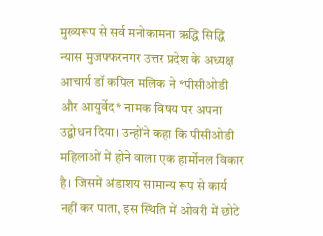मुख्यरूप से सर्व मनोकामना ऋद्धि सिद्धि न्यास मुजफ्फरनगर उत्तर प्रदेश के अध्यक्ष आचार्य डॉ कपिल मलिक ने *पीसीओडी और आयुर्वेद* नामक विषय पर अपना उद्बोधन दिया। उन्होंने कहा कि पीसीओडी महिलाओं में होने वाला एक हार्मोनल विकार है। जिसमें अंडाशय सामान्य रूप से कार्य नहीं कर पाता, इस स्थिति में ओवरी में छोटे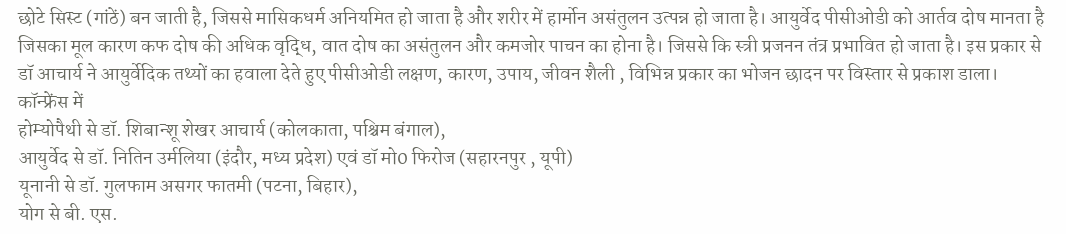छोटे सिस्ट (गांठें) बन जाती है, जिससे मासिकधर्म अनियमित हो जाता है और शरीर में हार्मोन असंतुलन उत्पन्न हो जाता है। आयुर्वेद पीसीओडी को आर्तव दोष मानता है जिसका मूल कारण कफ दोष की अधिक वृद्धि, वात दोष का असंतुलन और कमजोर पाचन का होना है। जिससे कि स्त्री प्रजनन तंत्र प्रभावित हो जाता है। इस प्रकार से डॉ आचार्य ने आयुर्वेदिक तथ्यों का हवाला देते हुए पीसीओडी लक्षण, कारण, उपाय, जीवन शैली , विभिन्न प्रकार का भोजन छादन पर विस्तार से प्रकाश डाला। कॉन्फ्रेंस में
होम्योपैथी से डॉ. शिबान्शू शेखर आचार्य (कोलकाता, पश्चिम बंगाल),
आयुर्वेद से डॉ. नितिन उर्मलिया (इंदौर, मध्य प्रदेश) एवं डॉ मो0 फिरोज (सहारनपुर , यूपी)
यूनानी से डॉ. गुलफाम असगर फातमी (पटना, बिहार),
योग से बी. एस.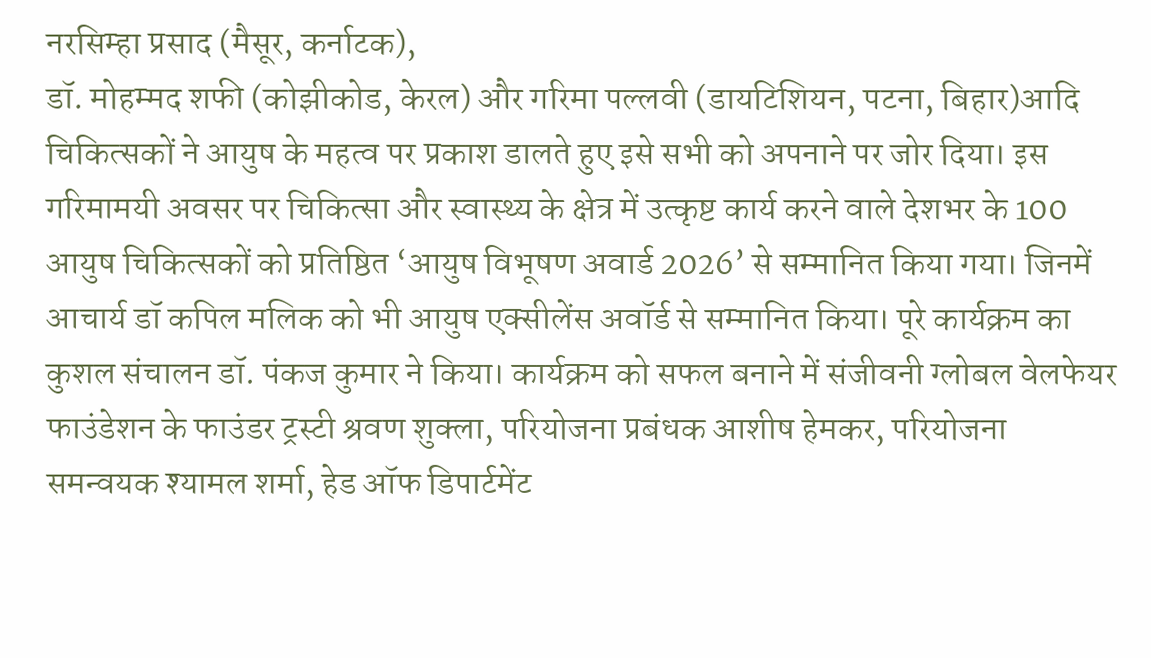नरसिम्हा प्रसाद (मैसूर, कर्नाटक),
डॉ. मोहम्मद शफी (कोझीकोड, केरल) और गरिमा पल्लवी (डायटिशियन, पटना, बिहार)आदि चिकित्सकों ने आयुष के महत्व पर प्रकाश डालते हुए इसे सभी को अपनाने पर जोर दिया। इस गरिमामयी अवसर पर चिकित्सा और स्वास्थ्य के क्षेत्र में उत्कृष्ट कार्य करने वाले देशभर के 100 आयुष चिकित्सकों को प्रतिष्ठित ‘आयुष विभूषण अवार्ड 2026’ से सम्मानित किया गया। जिनमें आचार्य डॉ कपिल मलिक को भी आयुष एक्सीलेंस अवॉर्ड से सम्मानित किया। पूरे कार्यक्रम का कुशल संचालन डॉ. पंकज कुमार ने किया। कार्यक्रम को सफल बनाने में संजीवनी ग्लोबल वेलफेयर फाउंडेशन के फाउंडर ट्रस्टी श्रवण शुक्ला, परियोजना प्रबंधक आशीष हेमकर, परियोजना समन्वयक श्यामल शर्मा, हेड ऑफ डिपार्टमेंट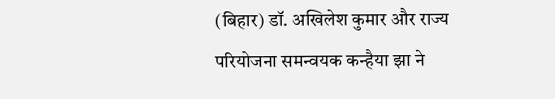(बिहार) डॉ. अखिलेश कुमार और राज्य परियोजना समन्वयक कन्हैया झा ने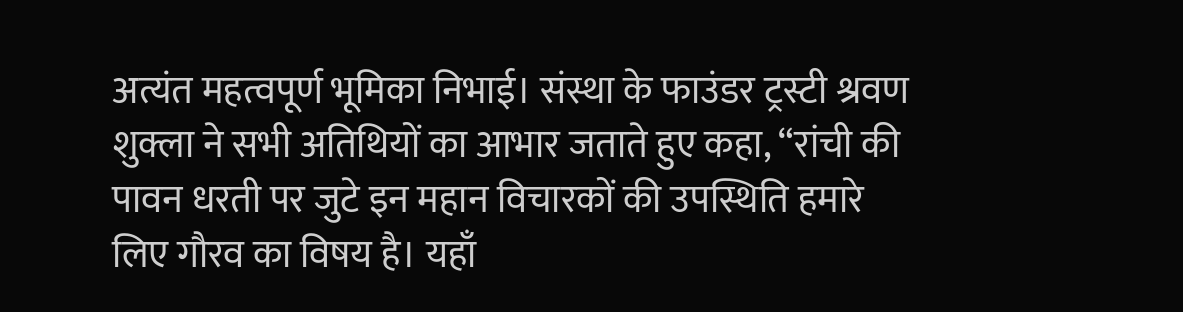अत्यंत महत्वपूर्ण भूमिका निभाई। संस्था के फाउंडर ट्रस्टी श्रवण शुक्ला ने सभी अतिथियों का आभार जताते हुए कहा, “रांची की पावन धरती पर जुटे इन महान विचारकों की उपस्थिति हमारे लिए गौरव का विषय है। यहाँ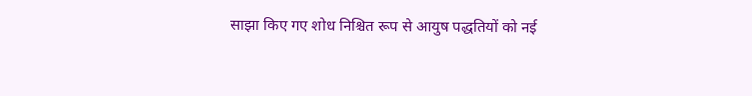साझा किए गए शोध निश्चित रूप से आयुष पद्धतियों को नई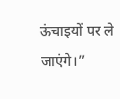ऊंचाइयों पर ले जाएंगे।”